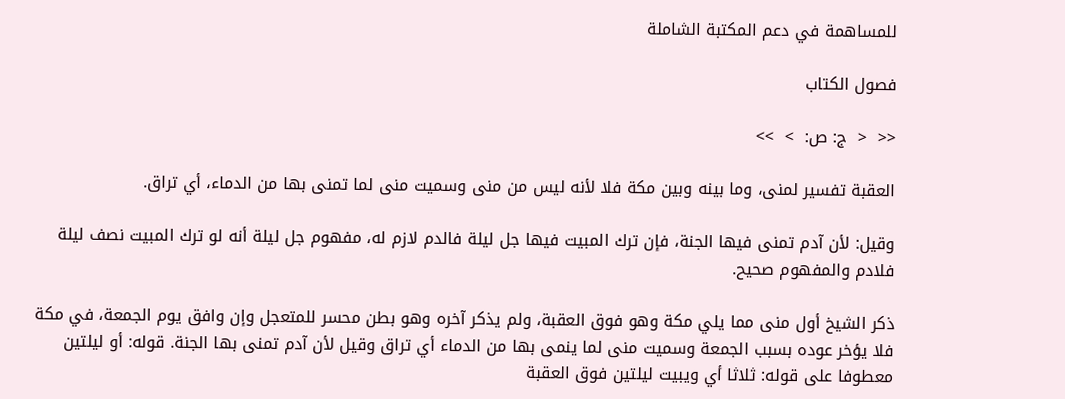للمساهمة في دعم المكتبة الشاملة

فصول الكتاب

<<  <  ج: ص:  >  >>

العقبة تفسير لمنى، وما بينه وبين مكة فلا لأنه ليس من منى وسميت منى لما تمنى بها من الدماء، أي تراق.

وقيل: لأن آدم تمنى فيها الجنة، فإن ترك المبيت فيها جل ليلة فالدم لازم له، مفهوم جل ليلة أنه لو ترك المبيت نصف ليلة فلادم والمفهوم صحيح.

ذكر الشيخ أول منى مما يلي مكة وهو فوق العقبة، ولم يذكر آخره وهو بطن محسر للمتعجل وإن وافق يوم الجمعة، في مكة فلا يؤخر عوده بسبب الجمعة وسميت منى لما ينمى بها من الدماء أي تراق وقيل لأن آدم تمنى بها الجنة. قوله: أو ليلتين معطوفا على قوله: ثلاثا أي ويبيت ليلتين فوق العقبة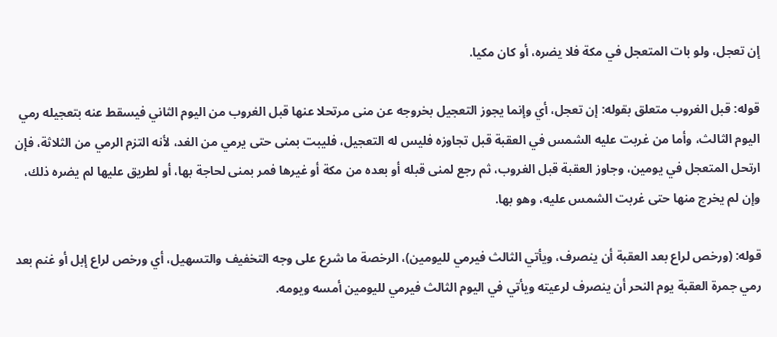إن تعجل، ولو بات المتعجل في مكة فلا يضره، أو كان مكيا.

قوله: قبل الغروب متعلق بقوله: إن تعجل، أي وإنما يجوز التعجيل بخروجه عن منى مرتحلا عنها قبل الغروب من اليوم الثاني فيسقط عنه بتعجيله رمي اليوم الثالث، وأما من غربت عليه الشمس في العقبة قبل تجاوزه فليس له التعجيل، فليبت بمنى حتى يرمي من الغد، لأنه التزم الرمي من الثلاثة، فإن ارتحل المتعجل في يومين، وجاوز العقبة قبل الغروب، ثم رجع لمنى قبله أو بعده من مكة أو غيرها فمر بمنى لحاجة بها، أو لطريق عليها لم يضره ذلك، وإن لم يخرج منها حتى غربت الشمس عليه، وهو بها.

قوله: (ورخص لراع بعد العقبة أن ينصرف، ويأتي الثالث فيرمي لليومين)، الرخصة ما شرع على وجه التخفيف والتسهيل، أي ورخص لراع إبل أو غنم بعد رمي جمرة العقبة يوم النحر أن ينصرف لرعيته ويأتي في اليوم الثالث فيرمي لليومين أمسه ويومه.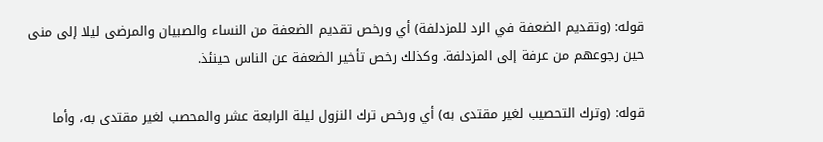قوله: (وتقديم الضعفة في الرد للمزدلفة) أي ورخص تقديم الضعفة من النساء والصبيان والمرضى ليلا إلى منى حين رجوعهم من عرفة إلى المزدلفة. وكذلك رخص تأخير الضعفة عن الناس حينئذ.

قوله: (وترك التحصيب لغير مقتدى به) أي ورخص ترك النزول ليلة الرابعة عشر والمحصب لغير مقتدى به، وأما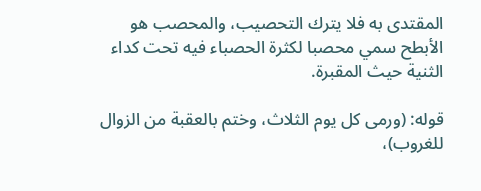المقتدى به فلا يترك التحصيب، والمحصب هو الأبطح سمي محصبا لكثرة الحصباء فيه تحت كداء الثنية حيث المقبرة.

قوله: (ورمى كل يوم الثلاث، وختم بالعقبة من الزوال للغروب)،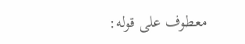معطوف على قوله: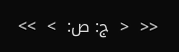<<  <  ج: ص:  >  >>